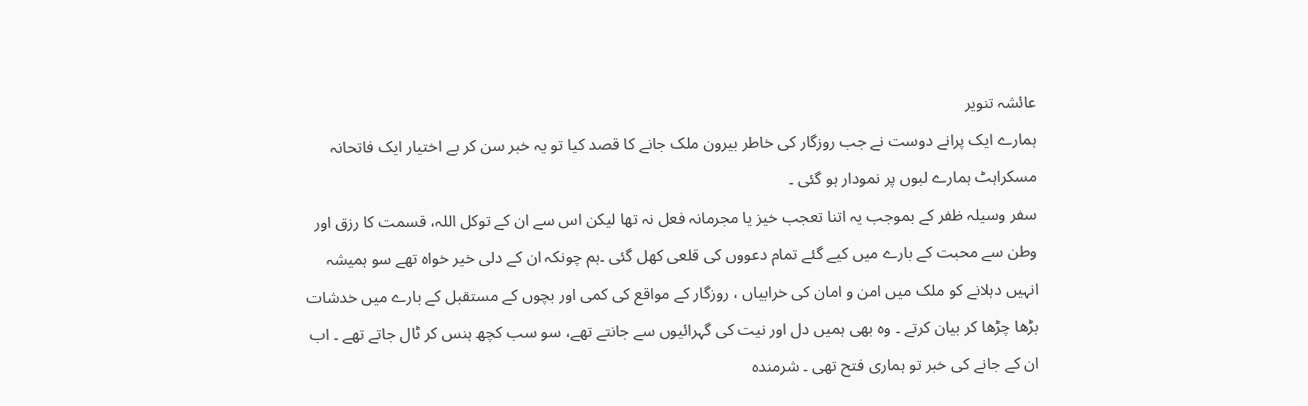عائشہ تنویر
ہمارے ایک پرانے دوست نے جب روزگار کی خاطر بیرون ملک جانے کا قصد کیا تو یہ خبر سن کر بے اختیار ایک فاتحانہ مسکراہٹ ہمارے لبوں پر نمودار ہو گئی ۔
سفر وسیلہ ظفر کے بموجب یہ اتنا تعجب خیز یا مجرمانہ فعل نہ تھا لیکن اس سے ان کے توکل اللہ، قسمت کا رزق اور وطن سے محبت کے بارے میں کیے گئے تمام دعووں کی قلعی کھل گئی ۔ہم چونکہ ان کے دلی خیر خواہ تھے سو ہمیشہ انہیں دہلانے کو ملک میں امن و امان کی خرابیاں ، روزگار کے مواقع کی کمی اور بچوں کے مستقبل کے بارے میں خدشات بڑھا چڑھا کر بیان کرتے ۔ وہ بھی ہمیں دل اور نیت کی گہرائیوں سے جانتے تھے، سو سب کچھ ہنس کر ٹال جاتے تھے ۔ اب ان کے جانے کی خبر تو ہماری فتح تھی ۔ شرمندہ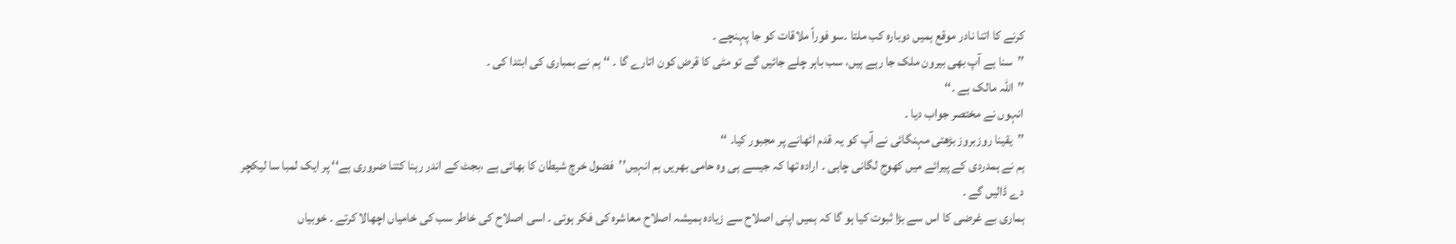کرنے کا اتنا نادر موقع ہمیں دوبارہ کب ملتا ۔سو فوراً ملاقات کو جا پہنچے ۔
’’سنا ہے آپ بھی بیرون ملک جا رہے ہیں، سب باہر چلے جائیں گے تو مٹی کا قرض کون اتارے گا ۔ ‘‘ ہم نے بمباری کی ابتدا کی ۔
’’اللہ مالک ہے ۔‘‘
انہوں نے مختصر جواب دیا ۔
’’یقینا روزبروز بڑھتی مہنگائی نے آپ کو یہ قدم اٹھانے پر مجبور کیا۔ ‘‘
ہم نے ہمدردی کے پیرائے میں کھوج لگانی چاہی ۔ ارادہ تھا کہ جیسے ہی وہ حامی بھریں ہم انہیں’’فضول خرچ شیطان کا بھائی ہے ،بجٹ کے اندر رہنا کتنا ضروری ہے‘‘ پر ایک لمبا سا لیکچر دے ڈالیں گے ۔
ہماری بے غرضی کا اس سے بڑا ثبوت کیا ہو گا کہ ہمیں اپنی اصلاح سے زیادہ ہمیشہ اصلاح معاشرہ کی فکر ہوتی ۔ اسی اصلاح کی خاطر سب کی خامیاں اچھالا کرتے ۔ خوبیاں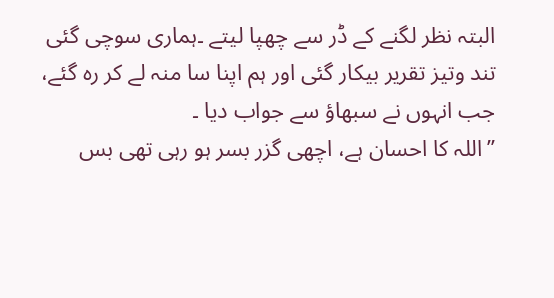البتہ نظر لگنے کے ڈر سے چھپا لیتے ۔ہماری سوچی گئی تند وتیز تقریر بیکار گئی اور ہم اپنا سا منہ لے کر رہ گئے، جب انہوں نے سبھاؤ سے جواب دیا ۔
’’اللہ کا احسان ہے، اچھی گزر بسر ہو رہی تھی بس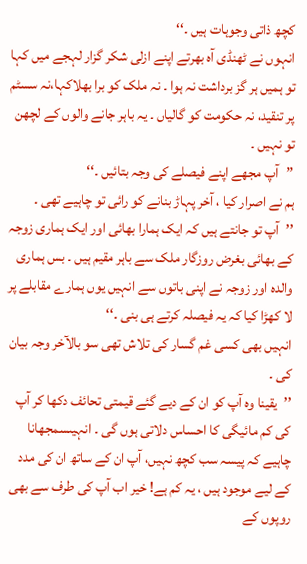کچھ ذاتی وجوہات ہیں ۔‘‘
انہوں نے ٹھنڈی آہ بھرتے اپنے ازلی شکر گزار لہجے میں کہا تو ہمیں ہر گز برداشت نہ ہوا ۔ نہ ملک کو برا بھلاکہا،نہ سسٹم پر تنقید، نہ حکومت کو گالیاں ۔ یہ باہر جانے والوں کے لچھن تو نہیں ۔
’’آپ مجھے اپنے فیصلے کی وجہ بتائیں ۔‘‘
ہم نے اصرار کیا ، آخر پہاڑ بنانے کو رائی تو چاہیے تھی ۔
’’آپ تو جانتے ہیں کہ ایک ہمارا بھائی اور ایک ہماری زوجہ کے بھائی بغرض روزگار ملک سے باہر مقیم ہیں ۔ بس ہماری والدہ اور زوجہ نے اپنی باتوں سے انہیں یوں ہمارے مقابلے پر لا کھڑا کیا کہ یہ فیصلہ کرتے ہی بنی ۔‘‘
انہیں بھی کسی غم گسار کی تلاش تھی سو بالآخر وجہ بیان کی ۔
’’یقینا وہ آپ کو ان کے دیے گئے قیمتی تحائف دکھا کر آپ کی کم مائیگی کا احساس دلاتی ہوں گی ۔ انہیںسمجھانا چاہیے کہ پیسہ سب کچھ نہیں، آپ ان کے ساتھ ان کی مدد کے لیے موجود ہیں ، یہ کم ہے! خیر اب آپ کی طرف سے بھی روپوں کے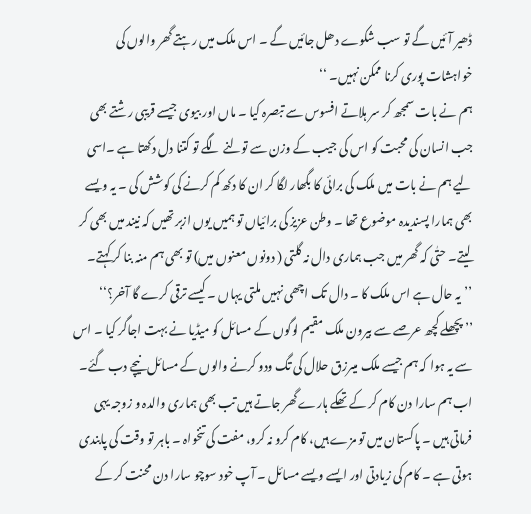ڈھیر آئیں گے تو سب شکوے دھل جائیں گے ۔ اس ملک میں رہتے گھر والوں کی خواہشات پوری کرنا ممکن نہیں۔ ‘‘
ہم نے بات سمجھ کر سر ہلاتے افسوس سے تبصرہ کیا ۔ ماں اور بیوی جیسے قریبی رشتے بھی جب انسان کی محبت کو اس کی جیب کے وزن سے تولنے لگے تو کتنا دل دکھتا ہے ۔اسی لیے ہم نے بات میں ملک کی برائی کا بگھار لگا کر ان کا دکھ کم کرنے کی کوشش کی ۔ یہ ویسے بھی ہمارا پسندیدہ موضوع تھا ۔ وطن عزیز کی برائیاں تو ہمیں یوں ازبر تھیں کہ نیند میں بھی کر لیتے۔ حتٰی کہ گھر میں جب ہماری دال نہ گلتی ( دونوں معنوں میں) تو بھی ہم منہ بنا کر کہتے۔
’’یہ حال ہے اس ملک کا ۔ دال تک اچھی نہیں ملتی یہاں ۔ کیسے ترقی کرے گا آخر؟‘‘
’’ پچھلے کچھ عرصے سے بیرون ملک مقیم لوگوں کے مسائل کو میڈیا نے بہت اجاگر کیا ۔ اس سے یہ ہوا کہ ہم جیسے ملک میںرزق حلال کی تگ ودو کرنے والوں کے مسائل نیچے دب گئے۔ اب ہم سارا دن کام کر کے تھکے ہارے گھر جاتے ہیں تب بھی ہماری والدہ و زوجہ یہی فرماتی ہیں ۔ پاکستان میں تو مزے ہیں، کام کرو نہ کرو، مفت کی تنخواہ ۔ باہر تو وقت کی پابندی ہوتی ہے ۔ کام کی زیادتی اور ایسے ویسے مسائل ۔ آپ خود سوچو سارا دن محنت کر کے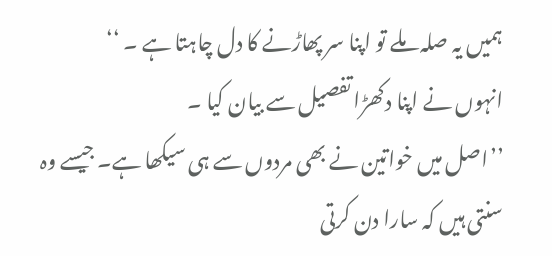ہمیں یہ صلہ ملے تو اپنا سر پھاڑنے کا دل چاہتا ہے ۔ ‘‘
انہوں نے اپنا دکھڑا تفصیل سے بیان کیا ۔
’’اصل میں خواتین نے بھی مردوں سے ہی سیکھا ہے۔ جیسے وہ سنتی ہیں کہ سارا دن کرتی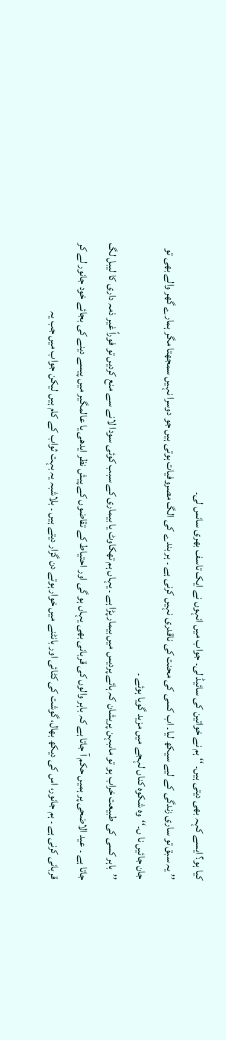کیا ہو؟ ایسے کہہ بھی دیتی ہیں۔ ‘‘ ہم نے خواتین کی سائیڈ لی۔ جواب میں انہوں نے ایک تاسف بھری سانس لی۔
’’ یہ سبق تو ساری زندگی کے لیے سیکھ لیا۔ اب کسی کی محنت کی ناقدری نہیں کرنی ہے ۔ ہر بندے کی الگ مصروفیات ہوتی ہیں جو دوسرا نہیں سمجھتا مگر ہمارے گھر والے بھی تو جان جائیں نا ں۔‘‘وہ شکوہ کناں لہجے میں مزید گویا ہوئے ۔
’’باہر کسی کی طبیعت خراب ہو تو ماںبہن پریشان کہ ہائے پردیس میں بیمار پڑا ہے ۔ یہاں ہم تھکاوٹ یا بیماری کے سبب کوئی سودا لانے سے منع کردیں تو فوراً غیر ذمہ داری کا لیبل لگ جاتا ہے ۔ عید الاضحی پر ہمیں حکم آ جاتا ہے کہ باہر والوں کی قربانی بھی یہاں ہو گی اور احتیاط کے تقاضوں کے پیش نظر ایدھی یا عالمگیر میں پیسے دینے کی بجائے خود جانور لے کر قربانی کرنی ہے ۔ ہم جانور، اس کی دیکھ بھال، گوشت کی کٹائی اور بانٹنے میں خوار ہوتے دن گزار دیتے ہیں ۔ بلاشبہ یہ بہت ثواب کے کام ہیں لیکن جواب میں جب یہ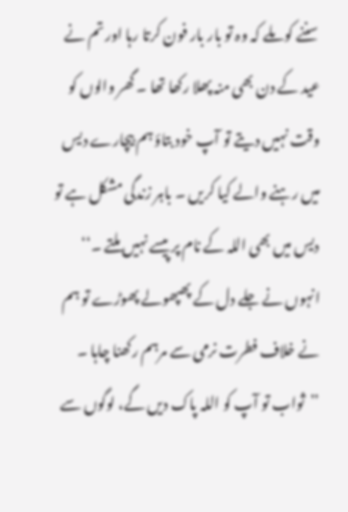سننے کو ملے کہ وہ تو بار بار فون کرتا رہا اور تم نے عید کے دن بھی منہ پھلا رکھا تھا ۔ گھر والوں کو وقت نہیں دیتے تو آپ خود بتاؤ ہم بیچارے دیس میں رہنے والے کیا کریں ۔ باہر زندگی مشکل ہے تو دیس میں بھی اللہ کے نام پر پیسے نہیں ملتے ۔‘‘
انہوں نے جلے دل کے پھپھولے پھوڑے تو ہم نے خلاف فطرت نرمی سے مرہم رکھنا چاہا ۔
’’ثواب تو آپ کو اللہ پاک دیں گے، لوگوں سے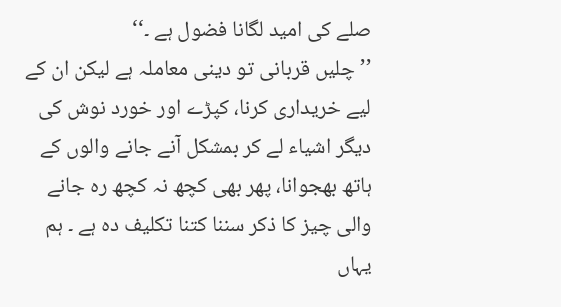صلے کی امید لگانا فضول ہے ۔‘‘
’’چلیں قربانی تو دینی معاملہ ہے لیکن ان کے لیے خریداری کرنا، کپڑے اور خورد نوش کی دیگر اشیاء لے کر بمشکل آنے جانے والوں کے ہاتھ بھجوانا، پھر بھی کچھ نہ کچھ رہ جانے والی چیز کا ذکر سننا کتنا تکلیف دہ ہے ۔ ہم یہاں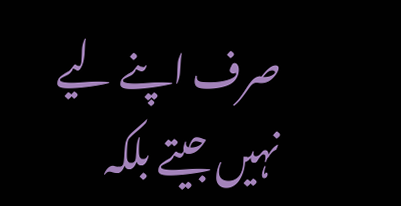صرف اپنے لیے نہیں جیتے بلکہ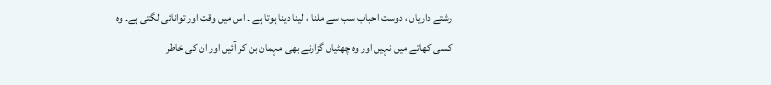رشتے داریاں ، دوست احباب سب سے ملنا ، لینا دینا ہوتا ہے ۔ اس میں وقت اور توانائی لگتی ہے۔ وہ کسی کھاتے میں نہیں اور وہ چھٹیاں گزارنے بھی مہمان بن کر آئیں اور ان کی خاطر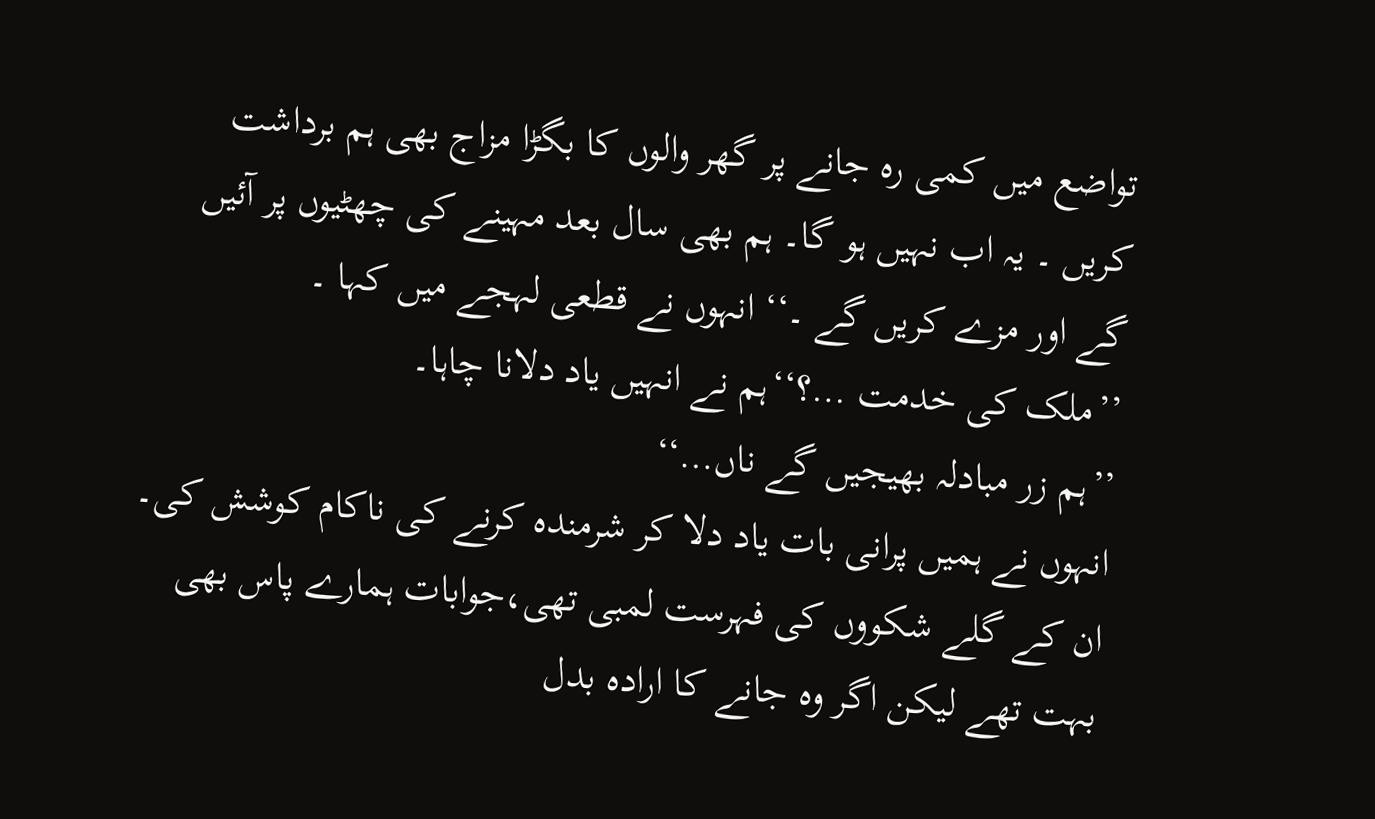تواضع میں کمی رہ جانے پر گھر والوں کا بگڑا مزاج بھی ہم برداشت کریں ۔ یہ اب نہیں ہو گا۔ ہم بھی سال بعد مہینے کی چھٹیوں پر آئیں گے اور مزے کریں گے ۔‘‘ انہوں نے قطعی لہجے میں کہا ۔
’’ملک کی خدمت …؟‘‘ہم نے انہیں یاد دلانا چاہا۔
’’ہم زر مبادلہ بھیجیں گے ناں…‘‘
انہوں نے ہمیں پرانی بات یاد دلا کر شرمندہ کرنے کی ناکام کوشش کی۔
ان کے گلے شکووں کی فہرست لمبی تھی،جوابات ہمارے پاس بھی بہت تھے لیکن اگر وہ جانے کا ارادہ بدل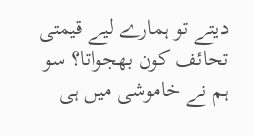دیتے تو ہمارے لیے قیمتی تحائف کون بھجواتا؟ سو ہم نے خاموشی میں ہی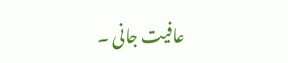عافیت جانی ۔